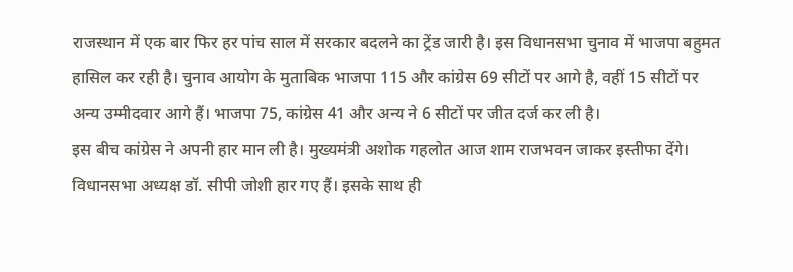राजस्थान में एक बार फिर हर पांच साल में सरकार बदलने का ट्रेंड जारी है। इस विधानसभा चुनाव में भाजपा बहुमत हासिल कर रही है। चुनाव आयोग के मुताबिक भाजपा 115 और कांग्रेस 69 सीटों पर आगे है, वहीं 15 सीटों पर अन्य उम्मीदवार आगे हैं। भाजपा 75, कांग्रेस 41 और अन्य ने 6 सीटों पर जीत दर्ज कर ली है।
इस बीच कांग्रेस ने अपनी हार मान ली है। मुख्यमंत्री अशोक गहलोत आज शाम राजभवन जाकर इस्तीफा देंगे। विधानसभा अध्यक्ष डॉ. सीपी जोशी हार गए हैं। इसके साथ ही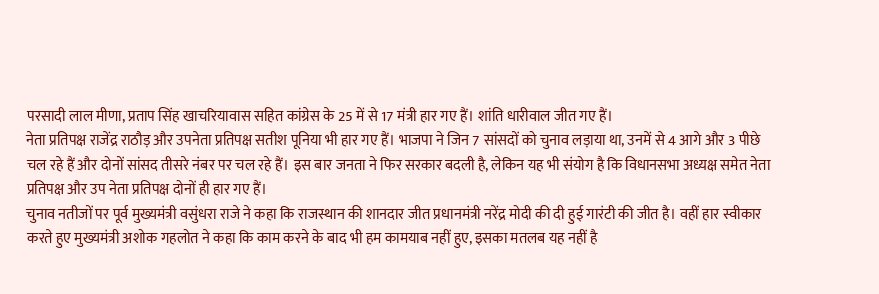परसादी लाल मीणा, प्रताप सिंह खाचरियावास सहित कांग्रेस के 25 में से 17 मंत्री हार गए हैं। शांति धारीवाल जीत गए हैं।
नेता प्रतिपक्ष राजेंद्र राठौड़ और उपनेता प्रतिपक्ष सतीश पूनिया भी हार गए हैं। भाजपा ने जिन 7 सांसदों को चुनाव लड़ाया था, उनमें से 4 आगे और 3 पीछे चल रहे हैं और दोनों सांसद तीसरे नंबर पर चल रहे हैं। इस बार जनता ने फिर सरकार बदली है, लेकिन यह भी संयोग है कि विधानसभा अध्यक्ष समेत नेता प्रतिपक्ष और उप नेता प्रतिपक्ष दोनों ही हार गए हैं।
चुनाव नतीजों पर पूर्व मुख्यमंत्री वसुंधरा राजे ने कहा कि राजस्थान की शानदार जीत प्रधानमंत्री नरेंद्र मोदी की दी हुई गारंटी की जीत है। वहीं हार स्वीकार करते हुए मुख्यमंत्री अशोक गहलोत ने कहा कि काम करने के बाद भी हम कामयाब नहीं हुए, इसका मतलब यह नहीं है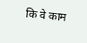कि वे काम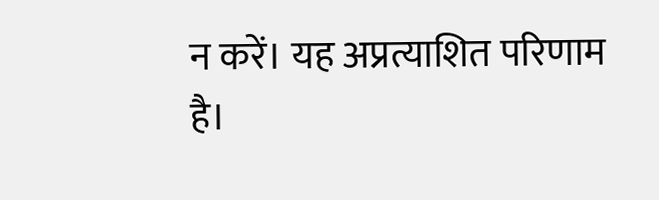न करें। यह अप्रत्याशित परिणाम है।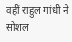वहीं राहुल गांधी ने सोशल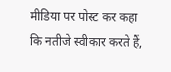मीडिया पर पोस्ट कर कहा कि नतीजे स्वीकार करते हैं,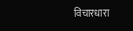विचारधारा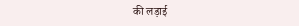की लड़ाई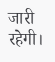जारी रहेगी।